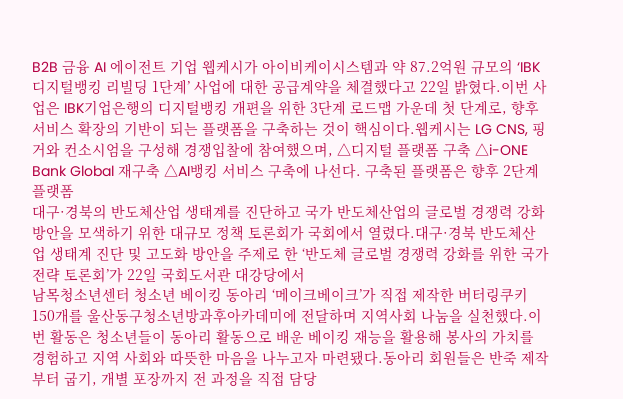B2B 금융 AI 에이전트 기업 웹케시가 아이비케이시스템과 약 87.2억원 규모의 ‘IBK 디지털뱅킹 리빌딩 1단계’ 사업에 대한 공급계약을 체결했다고 22일 밝혔다.이번 사업은 IBK기업은행의 디지털뱅킹 개편을 위한 3단계 로드맵 가운데 첫 단계로, 향후 서비스 확장의 기반이 되는 플랫폼을 구축하는 것이 핵심이다.웹케시는 LG CNS, 핑거와 컨소시엄을 구성해 경쟁입찰에 참여했으며, △디지털 플랫폼 구축 △i-ONE Bank Global 재구축 △AI뱅킹 서비스 구축에 나선다. 구축된 플랫폼은 향후 2단계 플랫폼
대구·경북의 반도체산업 생태계를 진단하고 국가 반도체산업의 글로벌 경쟁력 강화 방안을 모색하기 위한 대규모 정책 토론회가 국회에서 열렸다.대구·경북 반도체산업 생태계 진단 및 고도화 방안을 주제로 한 ‘반도체 글로벌 경쟁력 강화를 위한 국가전략 토론회’가 22일 국회도서관 대강당에서
남목청소년센터 청소년 베이킹 동아리 ‘메이크베이크’가 직접 제작한 버터링쿠키 150개를 울산동구청소년방과후아카데미에 전달하며 지역사회 나눔을 실천했다.이번 활동은 청소년들이 동아리 활동으로 배운 베이킹 재능을 활용해 봉사의 가치를 경험하고 지역 사회와 따뜻한 마음을 나누고자 마련됐다.동아리 회원들은 반죽 제작부터 굽기, 개별 포장까지 전 과정을 직접 담당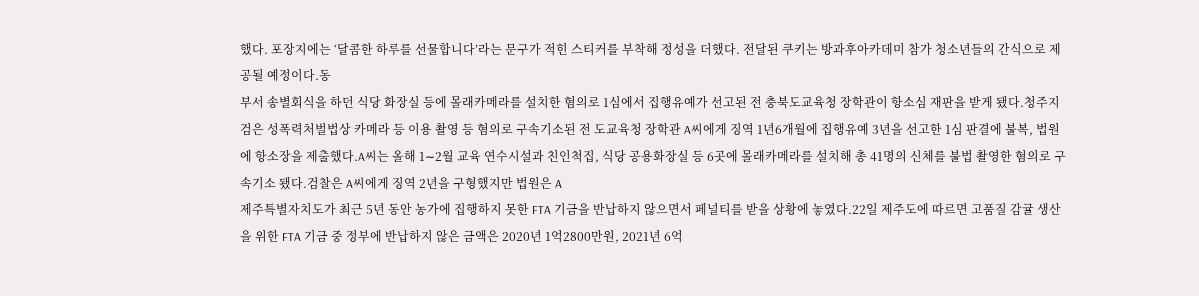했다. 포장지에는 ‘달콤한 하루를 선물합니다’라는 문구가 적힌 스티커를 부착해 정성을 더했다. 전달된 쿠키는 방과후아카데미 참가 청소년들의 간식으로 제공될 예정이다.동
부서 송별회식을 하던 식당 화장실 등에 몰래카메라를 설치한 혐의로 1심에서 집행유예가 선고된 전 충북도교육청 장학관이 항소심 재판을 받게 됐다.청주지검은 성폭력처벌법상 카메라 등 이용 촬영 등 혐의로 구속기소된 전 도교육청 장학관 A씨에게 징역 1년6개월에 집행유예 3년을 선고한 1심 판결에 불복, 법원에 항소장을 제출했다.A씨는 올해 1∼2월 교육 연수시설과 친인척집, 식당 공용화장실 등 6곳에 몰래카메라를 설치해 총 41명의 신체를 불법 촬영한 혐의로 구속기소 됐다.검찰은 A씨에게 징역 2년을 구형했지만 법원은 A
제주특별자치도가 최근 5년 동안 농가에 집행하지 못한 FTA 기금을 반납하지 않으면서 페널티를 받을 상황에 놓였다.22일 제주도에 따르면 고품질 감귤 생산을 위한 FTA 기금 중 정부에 반납하지 않은 금액은 2020년 1억2800만원, 2021년 6억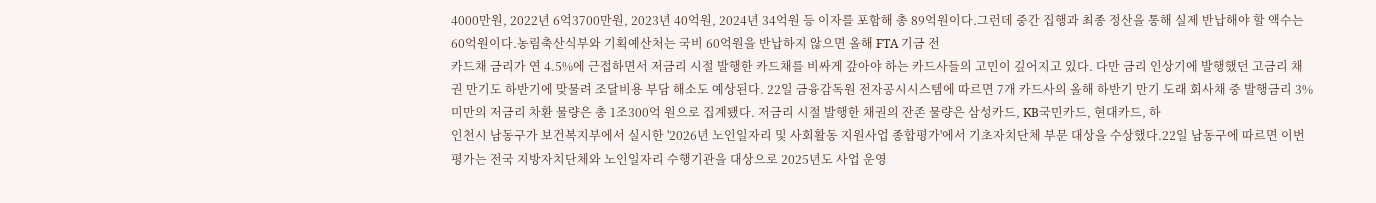4000만원, 2022년 6억3700만원, 2023년 40억원, 2024년 34억원 등 이자를 포함해 총 89억원이다.그런데 중간 집행과 최종 정산을 통해 실제 반납해야 할 액수는 60억원이다.농림축산식부와 기획예산처는 국비 60억원을 반납하지 않으면 올해 FTA 기금 전
카드채 금리가 연 4.5%에 근접하면서 저금리 시절 발행한 카드채를 비싸게 갚아야 하는 카드사들의 고민이 깊어지고 있다. 다만 금리 인상기에 발행했던 고금리 채권 만기도 하반기에 맞물려 조달비용 부담 해소도 예상된다. 22일 금융감독원 전자공시시스템에 따르면 7개 카드사의 올해 하반기 만기 도래 회사채 중 발행금리 3% 미만의 저금리 차환 물량은 총 1조300억 원으로 집계됐다. 저금리 시절 발행한 채권의 잔존 물량은 삼성카드, KB국민카드, 현대카드, 하
인천시 남동구가 보건복지부에서 실시한 '2026년 노인일자리 및 사회활동 지원사업 종합평가'에서 기초자치단체 부문 대상을 수상했다.22일 남동구에 따르면 이번 평가는 전국 지방자치단체와 노인일자리 수행기관을 대상으로 2025년도 사업 운영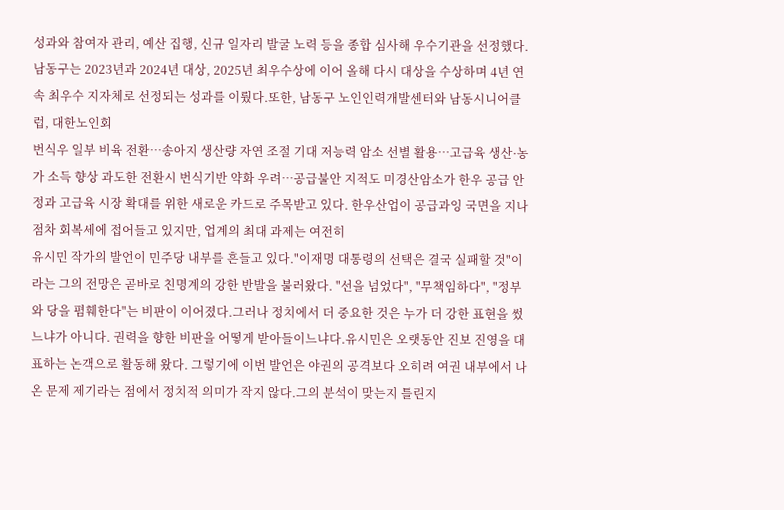성과와 참여자 관리, 예산 집행, 신규 일자리 발굴 노력 등을 종합 심사해 우수기관을 선정했다.남동구는 2023년과 2024년 대상, 2025년 최우수상에 이어 올해 다시 대상을 수상하며 4년 연속 최우수 지자체로 선정되는 성과를 이뤘다.또한, 남동구 노인인력개발센터와 남동시니어클럽, 대한노인회
번식우 일부 비육 전환…송아지 생산량 자연 조절 기대 저능력 암소 선별 활용…고급육 생산·농가 소득 향상 과도한 전환시 번식기반 약화 우려…공급불안 지적도 미경산암소가 한우 공급 안정과 고급육 시장 확대를 위한 새로운 카드로 주목받고 있다. 한우산업이 공급과잉 국면을 지나 점차 회복세에 접어들고 있지만, 업계의 최대 과제는 여전히
유시민 작가의 발언이 민주당 내부를 흔들고 있다."이재명 대통령의 선택은 결국 실패할 것"이라는 그의 전망은 곧바로 친명계의 강한 반발을 불러왔다. "선을 넘었다", "무책임하다", "정부와 당을 폄훼한다"는 비판이 이어졌다.그러나 정치에서 더 중요한 것은 누가 더 강한 표현을 썼느냐가 아니다. 권력을 향한 비판을 어떻게 받아들이느냐다.유시민은 오랫동안 진보 진영을 대표하는 논객으로 활동해 왔다. 그렇기에 이번 발언은 야권의 공격보다 오히려 여권 내부에서 나온 문제 제기라는 점에서 정치적 의미가 작지 않다.그의 분석이 맞는지 틀린지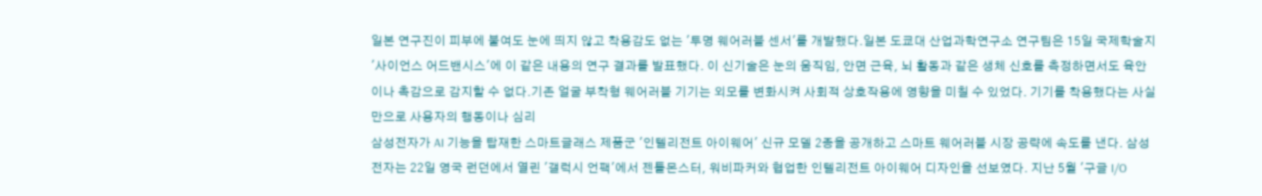일본 연구진이 피부에 붙여도 눈에 띄지 않고 착용감도 없는 '투명 웨어러블 센서'를 개발했다.일본 도쿄대 산업과학연구소 연구팀은 15일 국제학술지 '사이언스 어드밴시스'에 이 같은 내용의 연구 결과를 발표했다. 이 신기술은 눈의 움직임, 안면 근육, 뇌 활동과 같은 생체 신호를 측정하면서도 육안이나 촉감으로 감지할 수 없다.기존 얼굴 부착형 웨어러블 기기는 외모를 변화시켜 사회적 상호작용에 영향을 미칠 수 있었다. 기기를 착용했다는 사실만으로 사용자의 행동이나 심리
삼성전자가 AI 기능을 탑재한 스마트글래스 제품군 '인텔리전트 아이웨어' 신규 모델 2종을 공개하고 스마트 웨어러블 시장 공략에 속도를 낸다. 삼성전자는 22일 영국 런던에서 열린 '갤럭시 언팩'에서 젠틀몬스터, 워비파커와 협업한 인텔리전트 아이웨어 디자인을 선보였다. 지난 5월 '구글 I/O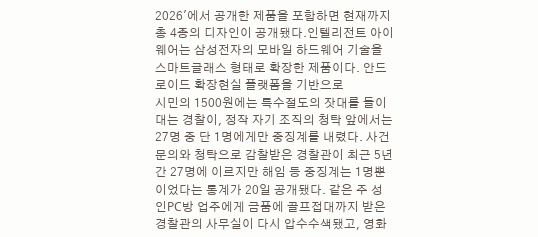2026'에서 공개한 제품을 포함하면 현재까지 총 4종의 디자인이 공개됐다.인텔리전트 아이웨어는 삼성전자의 모바일 하드웨어 기술을 스마트글래스 형태로 확장한 제품이다. 안드로이드 확장현실 플랫폼을 기반으로
시민의 1500원에는 특수절도의 잣대를 들이대는 경찰이, 정작 자기 조직의 청탁 앞에서는 27명 중 단 1명에게만 중징계를 내렸다. 사건 문의와 청탁으로 감찰받은 경찰관이 최근 5년간 27명에 이르지만 해임 등 중징계는 1명뿐이었다는 통계가 20일 공개됐다. 같은 주 성인PC방 업주에게 금품에 골프접대까지 받은 경찰관의 사무실이 다시 압수수색됐고, 영화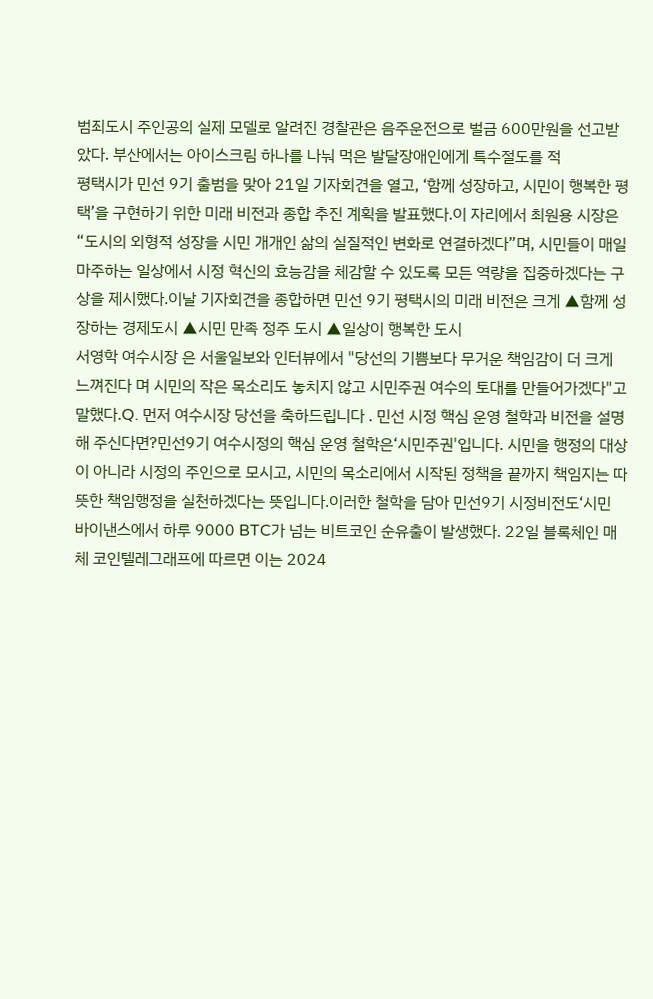범죄도시 주인공의 실제 모델로 알려진 경찰관은 음주운전으로 벌금 600만원을 선고받았다. 부산에서는 아이스크림 하나를 나눠 먹은 발달장애인에게 특수절도를 적
평택시가 민선 9기 출범을 맞아 21일 기자회견을 열고, ‘함께 성장하고, 시민이 행복한 평택’을 구현하기 위한 미래 비전과 종합 추진 계획을 발표했다.이 자리에서 최원용 시장은 “도시의 외형적 성장을 시민 개개인 삶의 실질적인 변화로 연결하겠다”며, 시민들이 매일 마주하는 일상에서 시정 혁신의 효능감을 체감할 수 있도록 모든 역량을 집중하겠다는 구상을 제시했다.이날 기자회견을 종합하면 민선 9기 평택시의 미래 비전은 크게 ▲함께 성장하는 경제도시 ▲시민 만족 정주 도시 ▲일상이 행복한 도시
서영학 여수시장 은 서울일보와 인터뷰에서 "당선의 기쁨보다 무거운 책임감이 더 크게 느껴진다 며 시민의 작은 목소리도 놓치지 않고 시민주권 여수의 토대를 만들어가겠다"고 말했다.Q. 먼저 여수시장 당선을 축하드립니다 . 민선 시정 핵심 운영 철학과 비전을 설명해 주신다면?민선9기 여수시정의 핵심 운영 철학은‘시민주권'입니다. 시민을 행정의 대상이 아니라 시정의 주인으로 모시고, 시민의 목소리에서 시작된 정책을 끝까지 책임지는 따뜻한 책임행정을 실천하겠다는 뜻입니다.이러한 철학을 담아 민선9기 시정비전도‘시민
바이낸스에서 하루 9000 BTC가 넘는 비트코인 순유출이 발생했다. 22일 블록체인 매체 코인텔레그래프에 따르면 이는 2024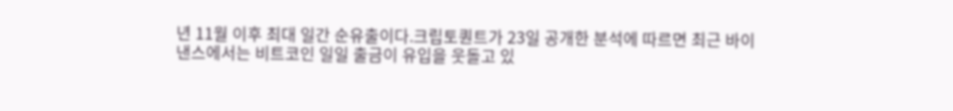년 11월 이후 최대 일간 순유출이다.크립토퀀트가 23일 공개한 분석에 따르면 최근 바이낸스에서는 비트코인 일일 출금이 유입을 웃돌고 있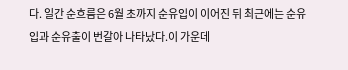다. 일간 순흐름은 6월 초까지 순유입이 이어진 뒤 최근에는 순유입과 순유출이 번갈아 나타났다.이 가운데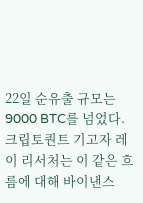22일 순유출 규모는 9000 BTC를 넘었다. 크립토퀀트 기고자 레이 리서처는 이 같은 흐름에 대해 바이낸스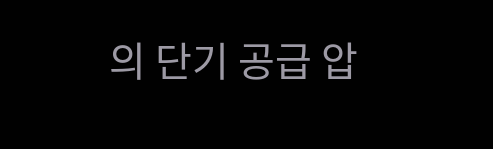의 단기 공급 압